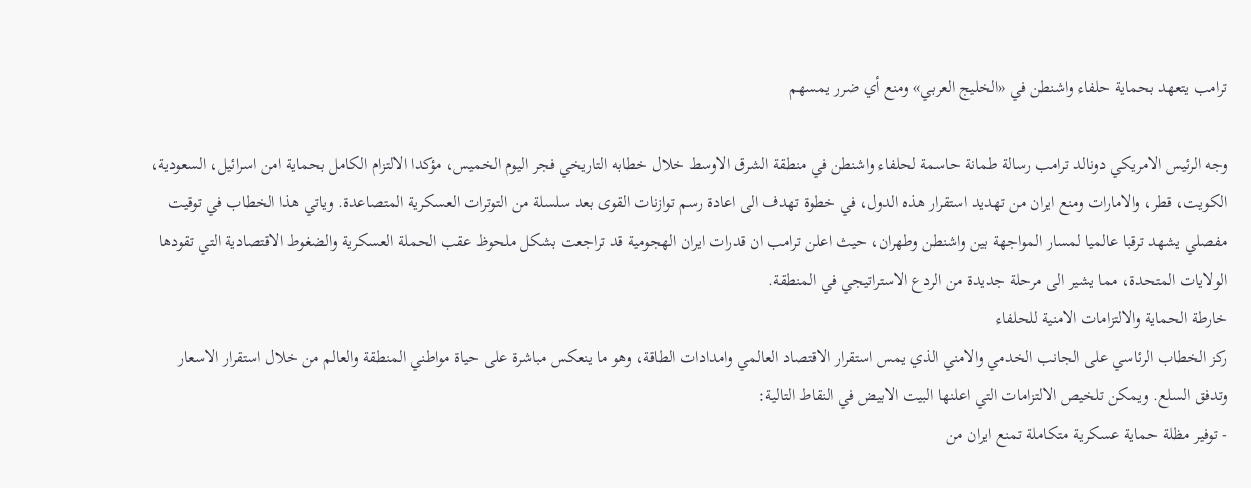ترامب يتعهد بحماية حلفاء واشنطن في «الخليج العربي» ومنع أي ضرر يمسهم

وجه الرئيس الامريكي دونالد ترامب رسالة طمانة حاسمة لحلفاء واشنطن في منطقة الشرق الاوسط خلال خطابه التاريخي فجر اليوم الخميس، مؤكدا الالتزام الكامل بحماية امن اسرائيل، السعودية، الكويت، قطر، والامارات ومنع ايران من تهديد استقرار هذه الدول، في خطوة تهدف الى اعادة رسم توازنات القوى بعد سلسلة من التوترات العسكرية المتصاعدة. وياتي هذا الخطاب في توقيت مفصلي يشهد ترقبا عالميا لمسار المواجهة بين واشنطن وطهران، حيث اعلن ترامب ان قدرات ايران الهجومية قد تراجعت بشكل ملحوظ عقب الحملة العسكرية والضغوط الاقتصادية التي تقودها الولايات المتحدة، مما يشير الى مرحلة جديدة من الردع الاستراتيجي في المنطقة.
خارطة الحماية والالتزامات الامنية للحلفاء
ركز الخطاب الرئاسي على الجانب الخدمي والامني الذي يمس استقرار الاقتصاد العالمي وامدادات الطاقة، وهو ما ينعكس مباشرة على حياة مواطني المنطقة والعالم من خلال استقرار الاسعار وتدفق السلع. ويمكن تلخيص الالتزامات التي اعلنها البيت الابيض في النقاط التالية:
- توفير مظلة حماية عسكرية متكاملة تمنع ايران من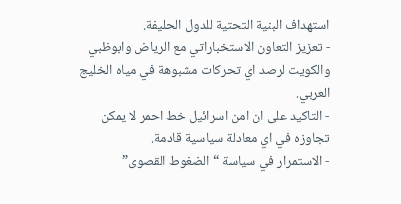استهداف البنية التحتية للدول الحليفة.
- تعزيز التعاون الاستخباراتي مع الرياض وابوظبي والكويت لرصد اي تحركات مشبوهة في مياه الخليج العربي.
- التاكيد على ان امن اسرائيل خط احمر لا يمكن تجاوزه في اي معادلة سياسية قادمة.
- الاستمرار في سياسة “الضغوط القصوى”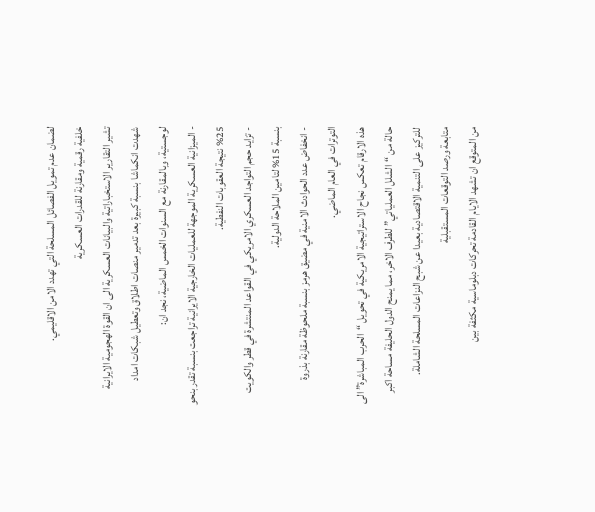لضمان عدم تمويل الفصائل المسلحة التي تهدد الامن الاقليمي.
خلفية رقمية ومقارنة للقدرات العسكرية
تشير التقارير الاستخباراتية والبيانات العسكرية الى ان القوة الهجومية الايرانية شهدت انكماشا بنسبة كبيرة بعد تدمير منصات اطلاق وتعطيل شبكات امداد لوجستية، وبالمقارنة مع السنوات الخمس الماضية، نجد ان:
- الميزانية العسكرية الموجهة للعمليات الخارجية الايرانية تراجعت بنسبة تقدر بنحو 25% نتيجة العقوبات النفطية.
- تزايد حجم التواجد العسكري الامريكي في القواعد المنتشرة في قطر والكويت بنسبة 15% لتامين الملاحة الدولية.
- انخفاض عدد الحوادث الامنية في مضيق هرمز بنسبة ملحوظة مقارنة بذروة التوترات في العام الماضي.
هذه الارقام تعكس نجاح الاستراتيجية الامريكية في تحويل “الحرب المباشرة” الى حالة من “الشلل العملياتي” للطرف الاخر، مما يمنح الدول الحليفة مساحة اكبر للتركيز على التنمية الاقتصادية بعيدا عن شبح النزاعات المسلحة الشاملة.
متابعة ورصد التوقعات المستقبلية
من المتوقع ان تشهد الايام القادمة تحركات دبلوماسية مكثفة بين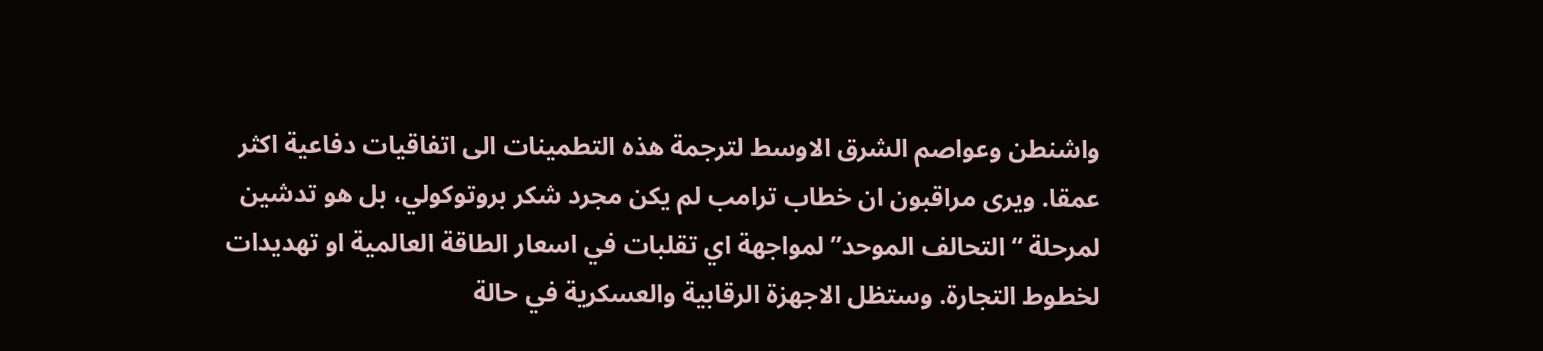واشنطن وعواصم الشرق الاوسط لترجمة هذه التطمينات الى اتفاقيات دفاعية اكثر عمقا. ويرى مراقبون ان خطاب ترامب لم يكن مجرد شكر بروتوكولي، بل هو تدشين لمرحلة “التحالف الموحد” لمواجهة اي تقلبات في اسعار الطاقة العالمية او تهديدات لخطوط التجارة. وستظل الاجهزة الرقابية والعسكرية في حالة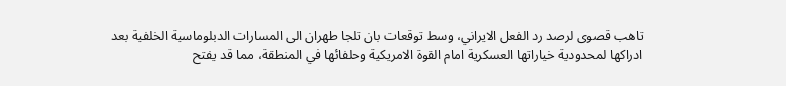تاهب قصوى لرصد رد الفعل الايراني، وسط توقعات بان تلجا طهران الى المسارات الدبلوماسية الخلفية بعد ادراكها لمحدودية خياراتها العسكرية امام القوة الامريكية وحلفائها في المنطقة، مما قد يفتح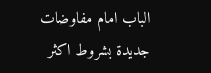الباب امام مفاوضات جديدة بشروط اكثر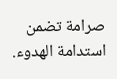صرامة تضمن استدامة الهدوء.